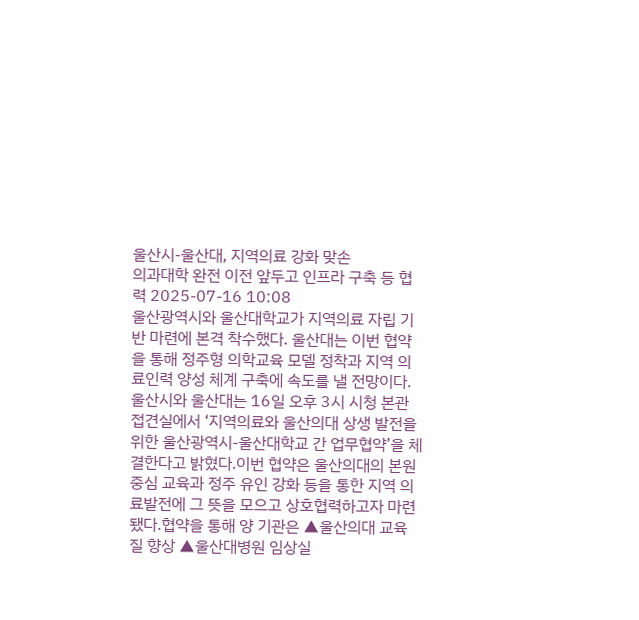울산시-울산대, 지역의료 강화 맞손
의과대학 완전 이전 앞두고 인프라 구축 등 협력 2025-07-16 10:08
울산광역시와 울산대학교가 지역의료 자립 기반 마련에 본격 착수했다. 울산대는 이번 협약을 통해 정주형 의학교육 모델 정착과 지역 의료인력 양성 체계 구축에 속도를 낼 전망이다.울산시와 울산대는 16일 오후 3시 시청 본관 접견실에서 ‘지역의료와 울산의대 상생 발전을 위한 울산광역시-울산대학교 간 업무협약’을 체결한다고 밝혔다.이번 협약은 울산의대의 본원 중심 교육과 정주 유인 강화 등을 통한 지역 의료발전에 그 뜻을 모으고 상호협력하고자 마련됐다.협약을 통해 양 기관은 ▲울산의대 교육 질 향상 ▲울산대병원 임상실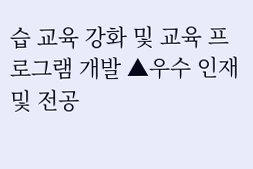습 교육 강화 및 교육 프로그램 개발 ▲우수 인재 및 전공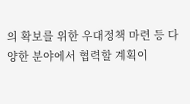의 확보를 위한 우대정책 마련 등 다양한 분야에서 협력할 계획이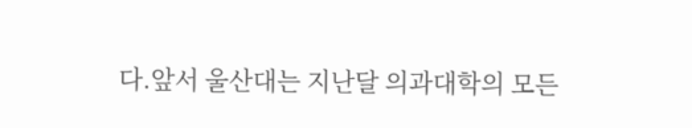다.앞서 울산대는 지난달 의과대학의 모든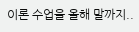이론 수업을 올해 말까지..